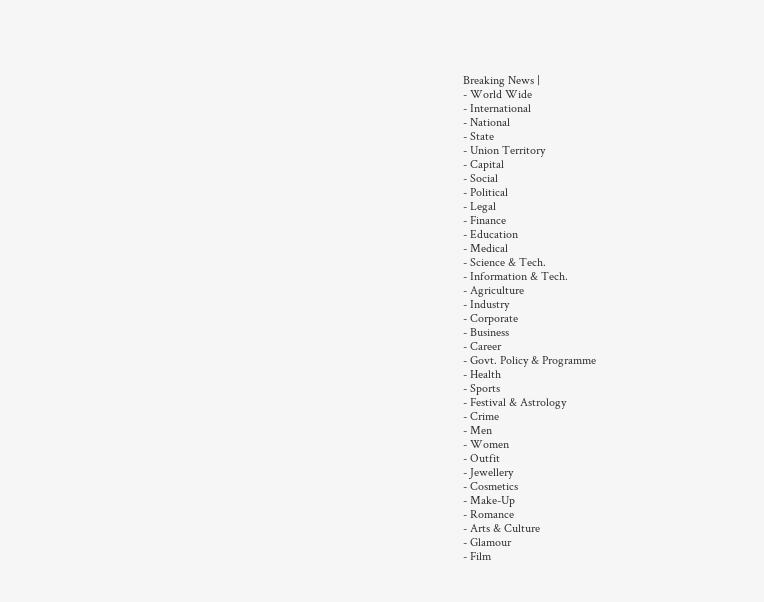Breaking News |
- World Wide
- International
- National
- State
- Union Territory
- Capital
- Social
- Political
- Legal
- Finance
- Education
- Medical
- Science & Tech.
- Information & Tech.
- Agriculture
- Industry
- Corporate
- Business
- Career
- Govt. Policy & Programme
- Health
- Sports
- Festival & Astrology
- Crime
- Men
- Women
- Outfit
- Jewellery
- Cosmetics
- Make-Up
- Romance
- Arts & Culture
- Glamour
- Film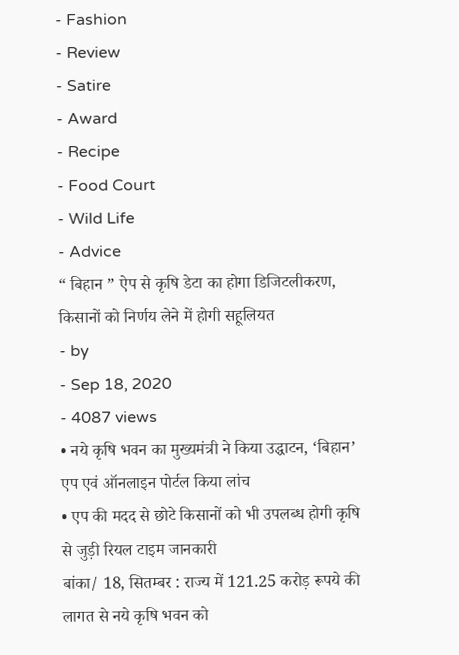- Fashion
- Review
- Satire
- Award
- Recipe
- Food Court
- Wild Life
- Advice
“ बिहान ” ऐप से कृषि डेटा का होगा डिजिटलीकरण, किसानों को निर्णय लेने में होगी सहूलियत
- by
- Sep 18, 2020
- 4087 views
• नये कृषि भवन का मुख्यमंत्री ने किया उद्धाटन, ‘बिहान’ एप एवं ऑनलाइन पोर्टल किया लांच
• एप की मदद से छोटे किसानों को भी उपलब्ध होगी कृषि से जुड़ी रियल टाइम जानकारी
बांका/ 18, सितम्बर : राज्य में 121.25 करोड़ रूपये की लागत से नये कृषि भवन को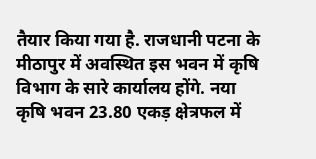तैयार किया गया है. राजधानी पटना के मीठापुर में अवस्थित इस भवन में कृषि विभाग के सारे कार्यालय होंगे. नया कृषि भवन 23.80 एकड़ क्षेत्रफल में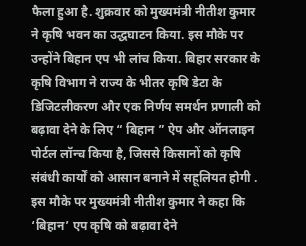फैला हुआ है. शुक्रवार को मुख्यमंत्री नीतीश कुमार ने कृषि भवन का उद्धघाटन किया. इस मौके पर उन्होंने बिहान एप भी लांच किया. बिहार सरकार के कृषि विभाग ने राज्य के भीतर कृषि डेटा के डिजिटलीकरण और एक निर्णय समर्थन प्रणाली को बढ़ावा देने के लिए “ बिहान ” ऐप और ऑनलाइन पोर्टल लॉन्च किया है, जिससे किसानों को कृषि संबंधी कार्यों को आसान बनाने में सहूलियत होगी .
इस मौके पर मुख्यमंत्री नीतीश कुमार ने कहा कि ‘बिहान’ एप कृषि को बढ़ावा देने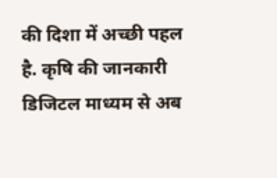की दिशा में अच्छी पहल है. कृषि की जानकारी डिजिटल माध्यम से अब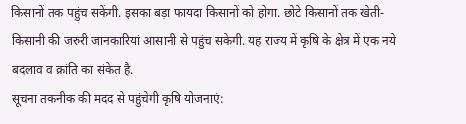किसानों तक पहुंच सकेंगी. इसका बड़ा फायदा किसानों को होगा. छोटे किसानों तक खेती-किसानी की जरुरी जानकारियां आसानी से पहुंच सकेगी. यह राज्य में कृषि के क्षेत्र में एक नये बदलाव व क्रांति का संकेत है.
सूचना तकनीक की मदद से पहुंचेगी कृषि योजनाएं: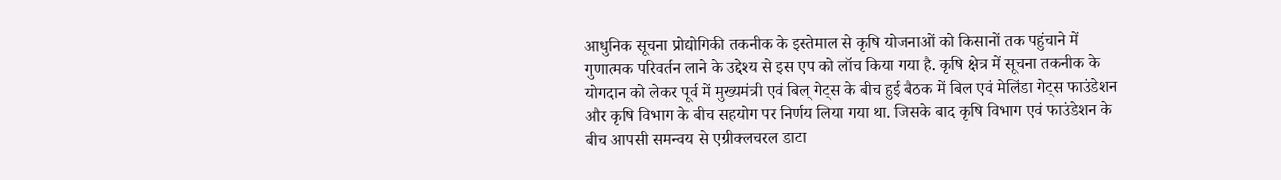आधुनिक सूचना प्रोद्योगिकी तकनीक के इस्तेमाल से कृषि योजनाओं को किसानों तक पहुंचाने में गुणात्मक परिवर्तन लाने के उद्देश्य से इस एप को लॉच किया गया है. कृषि क्षेत्र में सूचना तकनीक के योगदान को लेकर पूर्व में मुख्यमंत्री एवं बिल् गेट्स के बीच हुई बैठक में बिल एवं मेलिंडा गेट्स फाउंडेशन और कृषि विभाग के बीच सहयोग पर निर्णय लिया गया था. जिसके बाद कृषि विभाग एवं फाउंडेशन के बीच आपसी समन्वय से एग्रीक्लचरल डाटा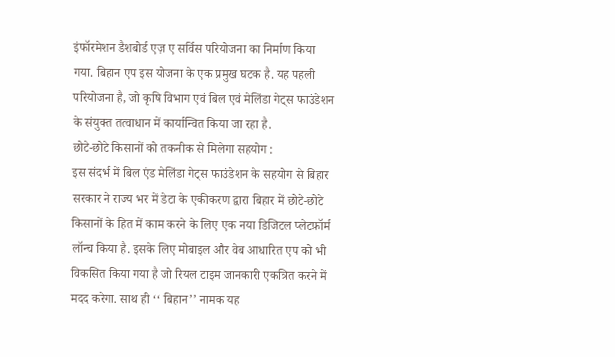इंफॉरमेशन डैशबोर्ड एज़ ए सर्विस परियोजना का निर्माण किया गया. बिहान एप इस योजना के एक प्रमुख घटक है. यह पहली परियोजना है, जो कृषि विभाग एवं बिल एवं मेलिंडा गेट्स फाउंडेशन के संयुक्त तत्वाधान में कार्यान्वित किया जा रहा है.
छोटे-छोटे किसानों को तकनीक से मिलेगा सहयोग :
इस संदर्भ में बिल एंड मेलिंडा गेट्स फाउंडेशन के सहयोग से बिहार सरकार ने राज्य भर में डेटा के एकीकरण द्वारा बिहार में छोटे-छोटे किसानों के हित में काम करने के लिए एक नया डिजिटल प्लेटफ़ॉर्म लॉन्च किया है. इसके लिए मोबाइल और वेब आधारित एप को भी विकसित किया गया है जो रियल टाइम जानकारी एकत्रित करने में मदद करेगा. साथ ही ‘‘ बिहान’’ नामक यह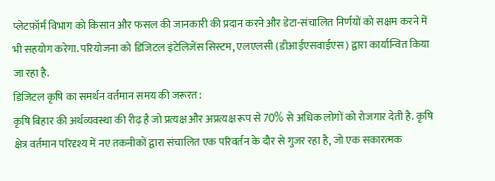प्लेटफ़ॉर्म विभाग को किसान और फसल की जानकारी की प्रदान करने और डेटा-संचालित निर्णयों को सक्षम करने में भी सहयोग करेगा. परियोजना को डिजिटल इंटेलिजेंस सिस्टम, एलएलसी (डीआईएसवाईएस) द्वारा कार्यान्वित किया जा रहा है.
डिजिटल कृषि का समर्थन वर्तमान समय की जरूरत:
कृषि बिहार की अर्थव्यवस्था की रीढ़ है जो प्रत्यक्ष और अप्रत्यक्ष रूप से 70% से अधिक लोगों को रोजगार देती है. कृषि क्षेत्र वर्तमान परिदृश्य में नए तकनीकों द्वारा संचालित एक परिवर्तन के दौर से गुजर रहा है, जो एक सकारत्मक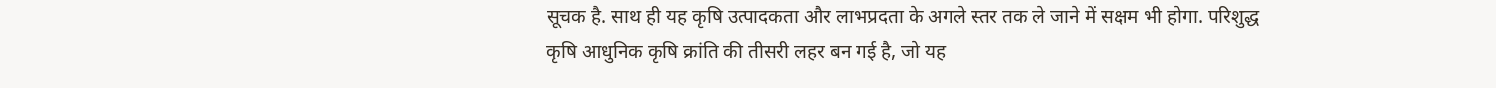सूचक है. साथ ही यह कृषि उत्पादकता और लाभप्रदता के अगले स्तर तक ले जाने में सक्षम भी होगा. परिशुद्ध कृषि आधुनिक कृषि क्रांति की तीसरी लहर बन गई है, जो यह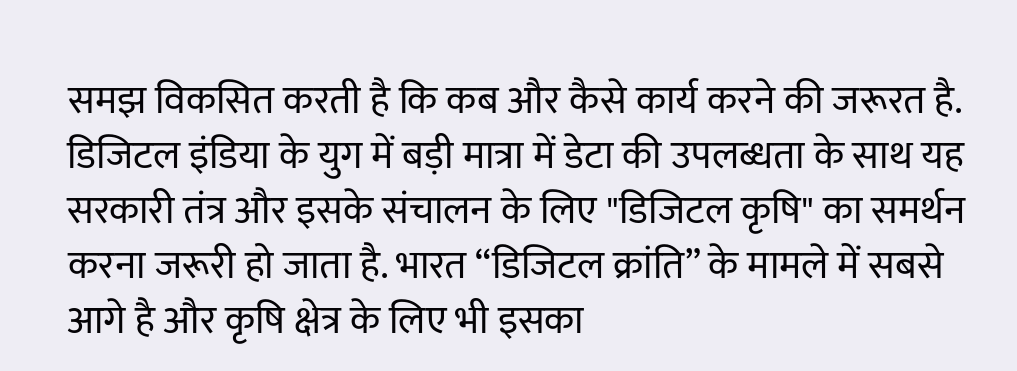समझ विकसित करती है कि कब और कैसे कार्य करने की जरूरत है. डिजिटल इंडिया के युग में बड़ी मात्रा में डेटा की उपलब्धता के साथ यह सरकारी तंत्र और इसके संचालन के लिए "डिजिटल कृषि" का समर्थन करना जरूरी हो जाता है. भारत “डिजिटल क्रांति” के मामले में सबसे आगे है और कृषि क्षेत्र के लिए भी इसका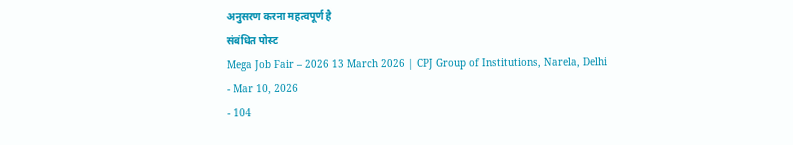अनुसरण करना महत्वपूर्ण है
संबंधित पोस्ट
Mega Job Fair – 2026 13 March 2026 | CPJ Group of Institutions, Narela, Delhi
- Mar 10, 2026
- 104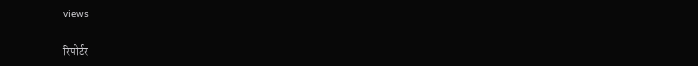views

रिपोर्टर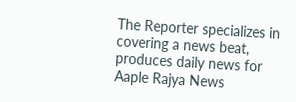The Reporter specializes in covering a news beat, produces daily news for Aaple Rajya News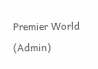Premier World (Admin)